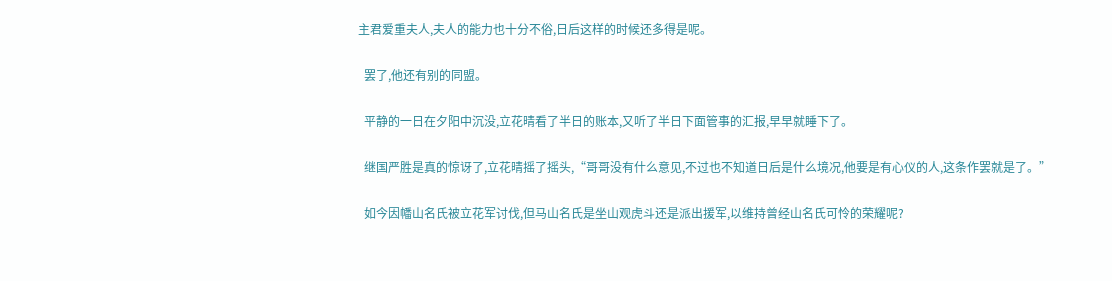主君爱重夫人,夫人的能力也十分不俗,日后这样的时候还多得是呢。

  罢了,他还有别的同盟。

  平静的一日在夕阳中沉没,立花晴看了半日的账本,又听了半日下面管事的汇报,早早就睡下了。

  继国严胜是真的惊讶了,立花晴摇了摇头,“哥哥没有什么意见,不过也不知道日后是什么境况,他要是有心仪的人,这条作罢就是了。”

  如今因幡山名氏被立花军讨伐,但马山名氏是坐山观虎斗还是派出援军,以维持曾经山名氏可怜的荣耀呢?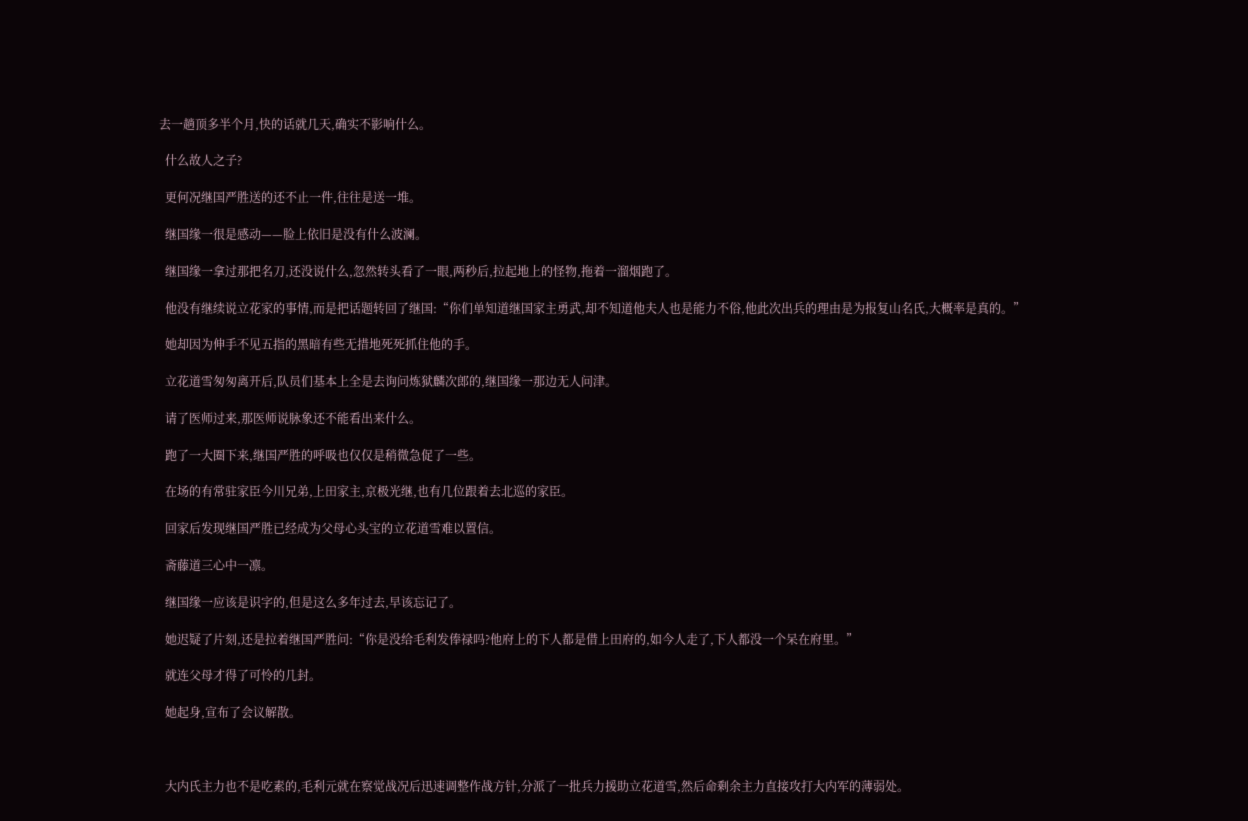去一趟顶多半个月,快的话就几天,确实不影响什么。

  什么故人之子?

  更何况继国严胜送的还不止一件,往往是送一堆。

  继国缘一很是感动——脸上依旧是没有什么波澜。

  继国缘一拿过那把名刀,还没说什么,忽然转头看了一眼,两秒后,拉起地上的怪物,拖着一溜烟跑了。

  他没有继续说立花家的事情,而是把话题转回了继国:“你们单知道继国家主勇武,却不知道他夫人也是能力不俗,他此次出兵的理由是为报复山名氏,大概率是真的。”

  她却因为伸手不见五指的黑暗有些无措地死死抓住他的手。

  立花道雪匆匆离开后,队员们基本上全是去询问炼狱麟次郎的,继国缘一那边无人问津。

  请了医师过来,那医师说脉象还不能看出来什么。

  跑了一大圈下来,继国严胜的呼吸也仅仅是稍微急促了一些。

  在场的有常驻家臣今川兄弟,上田家主,京极光继,也有几位跟着去北巡的家臣。

  回家后发现继国严胜已经成为父母心头宝的立花道雪难以置信。

  斋藤道三心中一凛。

  继国缘一应该是识字的,但是这么多年过去,早该忘记了。

  她迟疑了片刻,还是拉着继国严胜问:“你是没给毛利发俸禄吗?他府上的下人都是借上田府的,如今人走了,下人都没一个呆在府里。”

  就连父母才得了可怜的几封。

  她起身,宣布了会议解散。



  大内氏主力也不是吃素的,毛利元就在察觉战况后迅速调整作战方针,分派了一批兵力援助立花道雪,然后命剩余主力直接攻打大内军的薄弱处。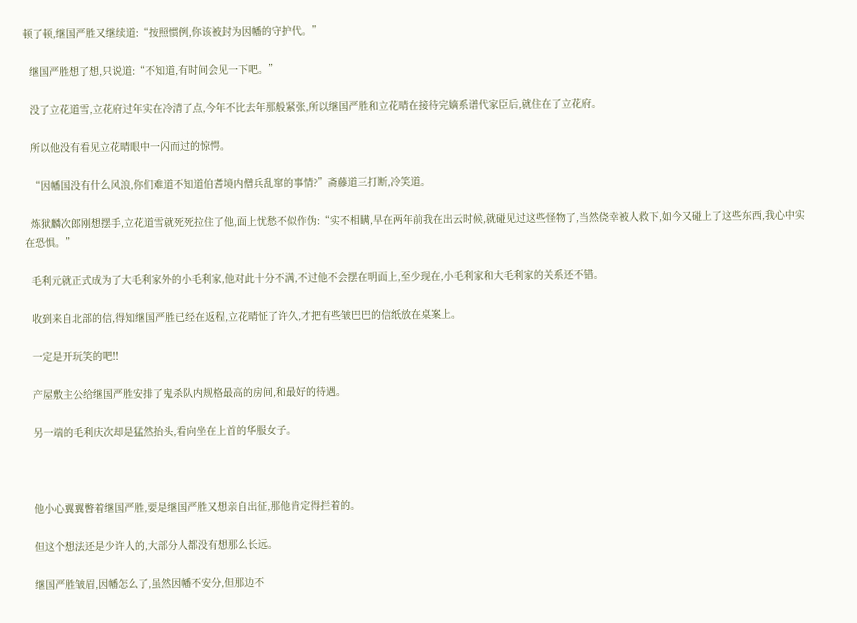顿了顿,继国严胜又继续道:“按照惯例,你该被封为因幡的守护代。”

  继国严胜想了想,只说道:“不知道,有时间会见一下吧。”

  没了立花道雪,立花府过年实在冷清了点,今年不比去年那般紧张,所以继国严胜和立花晴在接待完嫡系谱代家臣后,就住在了立花府。

  所以他没有看见立花晴眼中一闪而过的惊愕。

  “因幡国没有什么风浪,你们难道不知道伯耆境内僧兵乱窜的事情?”斋藤道三打断,冷笑道。

  炼狱麟次郎刚想摆手,立花道雪就死死拉住了他,面上忧愁不似作伪:“实不相瞒,早在两年前我在出云时候,就碰见过这些怪物了,当然侥幸被人救下,如今又碰上了这些东西,我心中实在恐惧。”

  毛利元就正式成为了大毛利家外的小毛利家,他对此十分不满,不过他不会摆在明面上,至少现在,小毛利家和大毛利家的关系还不错。

  收到来自北部的信,得知继国严胜已经在返程,立花晴怔了许久,才把有些皱巴巴的信纸放在桌案上。

  一定是开玩笑的吧!!

  产屋敷主公给继国严胜安排了鬼杀队内规格最高的房间,和最好的待遇。

  另一端的毛利庆次却是猛然抬头,看向坐在上首的华服女子。



  他小心翼翼瞥着继国严胜,要是继国严胜又想亲自出征,那他肯定得拦着的。

  但这个想法还是少许人的,大部分人都没有想那么长远。

  继国严胜皱眉,因幡怎么了,虽然因幡不安分,但那边不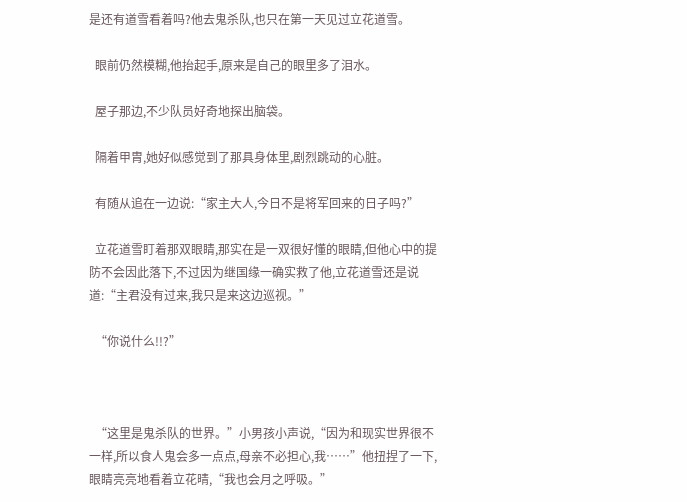是还有道雪看着吗?他去鬼杀队,也只在第一天见过立花道雪。

  眼前仍然模糊,他抬起手,原来是自己的眼里多了泪水。

  屋子那边,不少队员好奇地探出脑袋。

  隔着甲胄,她好似感觉到了那具身体里,剧烈跳动的心脏。

  有随从追在一边说:“家主大人,今日不是将军回来的日子吗?”

  立花道雪盯着那双眼睛,那实在是一双很好懂的眼睛,但他心中的提防不会因此落下,不过因为继国缘一确实救了他,立花道雪还是说道:“主君没有过来,我只是来这边巡视。”

  “你说什么!!?”



  “这里是鬼杀队的世界。”小男孩小声说,“因为和现实世界很不一样,所以食人鬼会多一点点,母亲不必担心,我……”他扭捏了一下,眼睛亮亮地看着立花晴,“我也会月之呼吸。”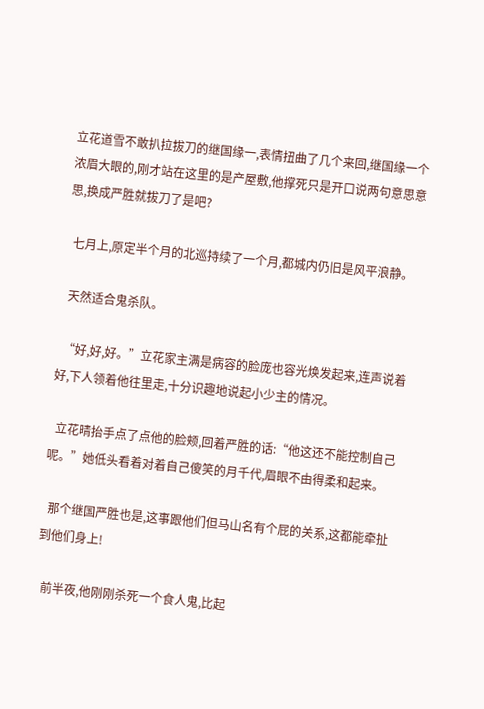立花道雪不敢扒拉拔刀的继国缘一,表情扭曲了几个来回,继国缘一个浓眉大眼的,刚才站在这里的是产屋敷,他撑死只是开口说两句意思意思,换成严胜就拔刀了是吧?

  七月上,原定半个月的北巡持续了一个月,都城内仍旧是风平浪静。

  天然适合鬼杀队。

  “好,好,好。”立花家主满是病容的脸庞也容光焕发起来,连声说着好,下人领着他往里走,十分识趣地说起小少主的情况。

  立花晴抬手点了点他的脸颊,回着严胜的话:“他这还不能控制自己呢。”她低头看着对着自己傻笑的月千代,眉眼不由得柔和起来。

  那个继国严胜也是,这事跟他们但马山名有个屁的关系,这都能牵扯到他们身上!

  前半夜,他刚刚杀死一个食人鬼,比起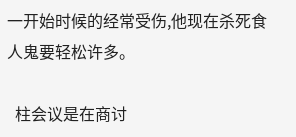一开始时候的经常受伤,他现在杀死食人鬼要轻松许多。

  柱会议是在商讨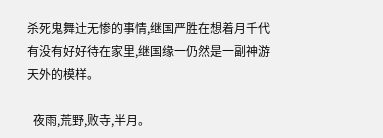杀死鬼舞辻无惨的事情,继国严胜在想着月千代有没有好好待在家里,继国缘一仍然是一副神游天外的模样。

  夜雨,荒野,败寺,半月。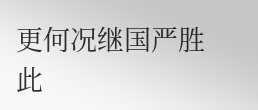更何况继国严胜此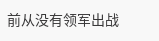前从没有领军出战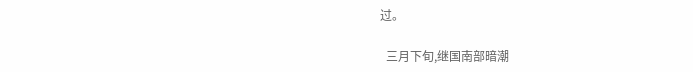过。

  三月下旬,继国南部暗潮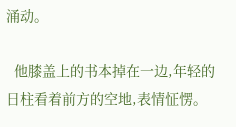涌动。

  他膝盖上的书本掉在一边,年轻的日柱看着前方的空地,表情怔愣。